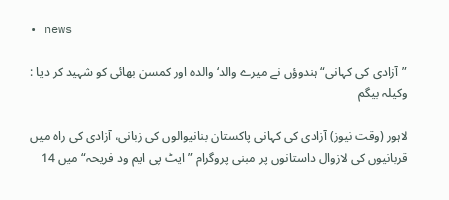• news

”آزادی کی کہانی“ ہندوؤں نے میرے والد‘ والدہ اور کمسن بھائی کو شہید کر دیا : وکیلہ بیگم

لاہور (وقت نیوز) آزادی کی کہانی پاکستان بنانیوالوں کی زبانی، آزادی کی راہ میں قربانیوں کی لازوال داستانوں پر مبنی پروگرام ”ایٹ پی ایم ود فریحہ“ میں 14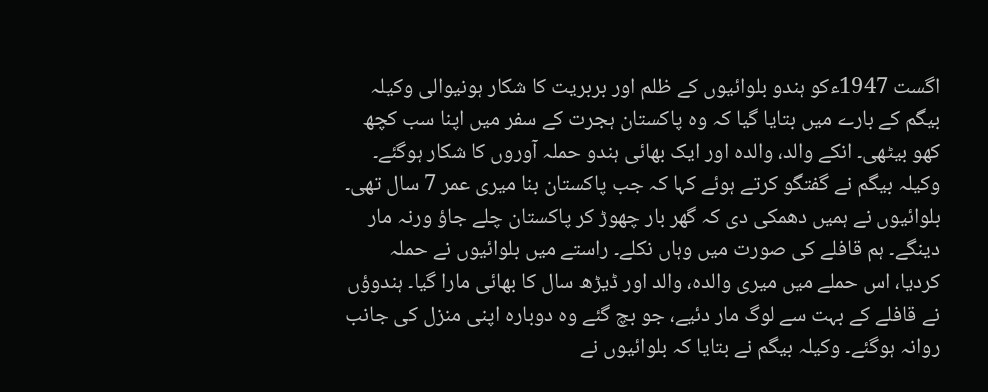اگست 1947ءکو ہندو بلوائیوں کے ظلم اور بربریت کا شکار ہونیوالی وکیلہ بیگم کے بارے میں بتایا گیا کہ وہ پاکستان ہجرت کے سفر میں اپنا سب کچھ کھو بیٹھی۔ انکے والد، والدہ اور ایک بھائی ہندو حملہ آوروں کا شکار ہوگئے۔ وکیلہ بیگم نے گفتگو کرتے ہوئے کہا کہ جب پاکستان بنا میری عمر 7 سال تھی۔ بلوائیوں نے ہمیں دھمکی دی کہ گھر بار چھوڑ کر پاکستان چلے جاؤ ورنہ مار دینگے۔ ہم قافلے کی صورت میں وہاں نکلے۔ راستے میں بلوائیوں نے حملہ کردیا، اس حملے میں میری والدہ، والد اور ڈیڑھ سال کا بھائی مارا گیا۔ ہندوؤں نے قافلے کے بہت سے لوگ مار دئیے، جو بچ گئے وہ دوبارہ اپنی منزل کی جانب روانہ ہوگئے۔ وکیلہ بیگم نے بتایا کہ بلوائیوں نے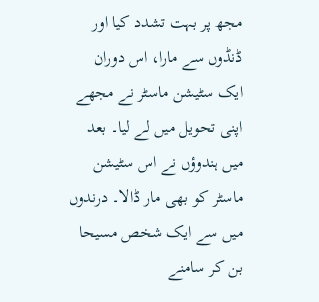مجھ پر بہت تشدد کیا اور ڈنڈوں سے مارا، اس دوران ایک سٹیشن ماسٹر نے مجھے اپنی تحویل میں لے لیا۔ بعد میں ہندوؤں نے اس سٹیشن ماسٹر کو بھی مار ڈالا۔ درندوں میں سے ایک شخص مسیحا بن کر سامنے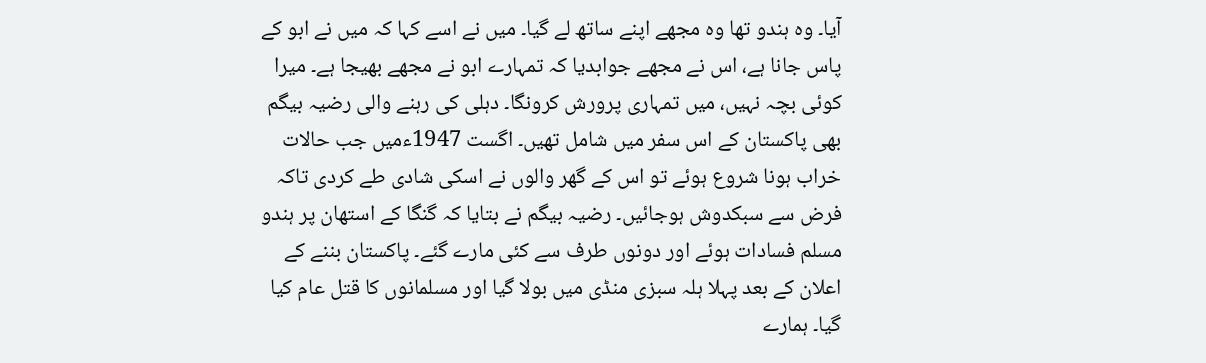آیا۔ وہ ہندو تھا وہ مجھے اپنے ساتھ لے گیا۔ میں نے اسے کہا کہ میں نے ابو کے پاس جانا ہے، اس نے مجھے جوابدیا کہ تمہارے ابو نے مجھے بھیجا ہے۔ میرا کوئی بچہ نہیں، میں تمہاری پرورش کرونگا۔ دہلی کی رہنے والی رضیہ بیگم بھی پاکستان کے اس سفر میں شامل تھیں۔ اگست 1947ءمیں جب حالات خراب ہونا شروع ہوئے تو اس کے گھر والوں نے اسکی شادی طے کردی تاکہ فرض سے سبکدوش ہوجائیں۔ رضیہ بیگم نے بتایا کہ گنگا کے استھان پر ہندو مسلم فسادات ہوئے اور دونوں طرف سے کئی مارے گئے۔ پاکستان بننے کے اعلان کے بعد پہلا ہلہ سبزی منڈی میں بولا گیا اور مسلمانوں کا قتل عام کیا گیا۔ ہمارے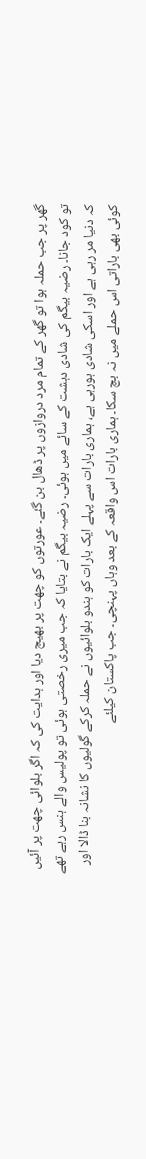گھر پر جب حملہ ہوا تو گھر کے تمام مرد دروازوں پر ڈھال بن گئے۔ عورتوں کو چھت پر بھیج دیا اور ہدایت کی کہ اگر بلوائی چھت پر آئیں تو کود جانا۔ رضیہ بیگم کی شادی دہشت کے سائے میں ہوئی۔ رضیہ بیگم نے بتایا کہ جب میری رخصتی ہوئی تو پولیس والے ہنس رہے تھے کہ دنیا مر رہی ہے اور اسکی شادی ہورہی ہے، ہماری بارات سے پہلے ایک بارات کو ہندو بلوائیوں نے حملہ کرکے گولیوں کا نشانہ بنا ڈالا اور کوئی بھی باراتی اس حملے میں نہ بچ سکا۔ ہماری بارات اس واقعہ کے بعد وہاں پہنچی۔ جب پاکستان کیلئے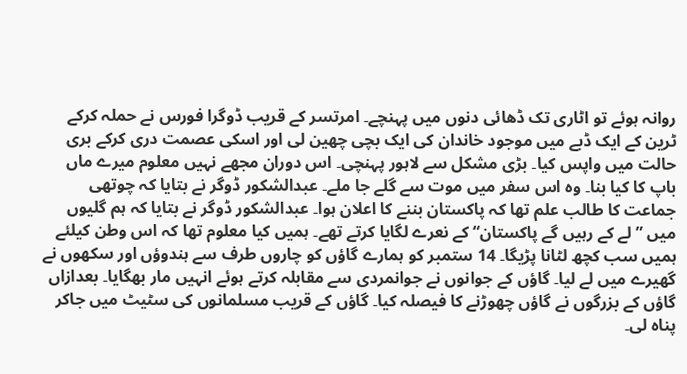روانہ ہوئے تو اٹاری تک ڈھائی دنوں میں پہنچے۔ امرتسر کے قریب ڈوگرا فورس نے حملہ کرکے ٹرین کے ایک ڈبے میں موجود خاندان کی ایک بچی چھین لی اور اسکی عصمت دری کرکے بری حالت میں واپس کیا۔ بڑی مشکل سے لاہور پہنچی۔ اس دوران مجھے نہیں معلوم میرے ماں باپ کا کیا بنا۔ وہ اس سفر میں موت سے گلے جا ملے۔ عبدالشکور ڈوگر نے بتایا کہ چوتھی جماعت کا طالب علم تھا کہ پاکستان بننے کا اعلان ہوا۔ عبدالشکور ڈوگر نے بتایا کہ ہم گلیوں میں ”لے کے رہیں گے پاکستان“ کے نعرے لگایا کرتے تھے۔ ہمیں کیا معلوم تھا کہ اس وطن کیلئے ہمیں سب کچھ لٹانا پڑیگا۔ 14 ستمبر کو ہمارے گاؤں کو چاروں طرف سے ہندوؤں اور سکھوں نے گھیرے میں لے لیا۔ گاؤں کے جوانوں نے جوانمردی سے مقابلہ کرتے ہوئے انہیں مار بھگایا۔ بعدازاں گاؤں کے بزرگوں نے گاؤں چھوڑنے کا فیصلہ کیا۔ گاؤں کے قریب مسلمانوں کی سٹیٹ میں جاکر پناہ لی۔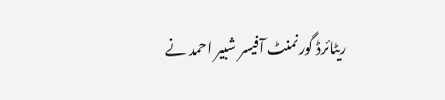ریٹائرڈ گورنمنٹ آفیسر شبیر احمد نے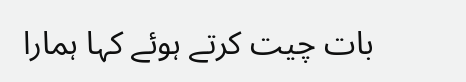بات چیت کرتے ہوئے کہا ہمارا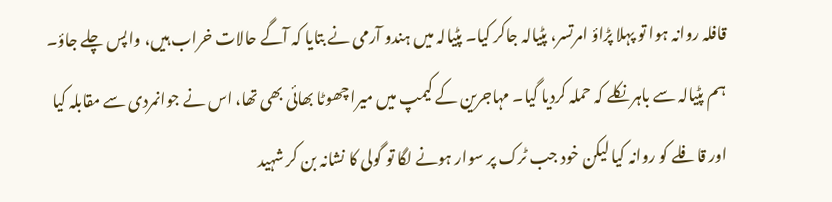قافلہ روانہ ہوا تو پہلا پڑاؤ امرتسر، پٹیالہ جاکر کیا۔ پٹیالہ میں ہندو آرمی نے بتایا کہ آگے حالات خراب ہیں، واپس چلے جاؤ۔ ہم پٹیالہ سے باہر نکلے کہ حملہ کردیا گیا۔ مہاجرین کے کیمپ میں میرا چھوٹا بھائی بھی تھا، اس نے جوانمردی سے مقابلہ کیا اور قافلے کو روانہ کیا لیکن خود جب ٹرک پر سوار ہونے لگا تو گولی کا نشانہ بن کر شہید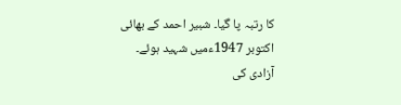کا رتبہ پا گیا۔ شبیر احمد کے بھائی اکتوبر 1947ءمیں شہید ہوئے۔
آزادی کی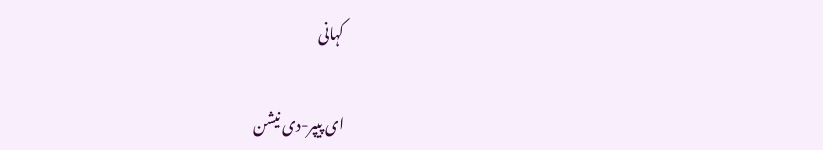کہانی

ای پیپر-دی نیشن